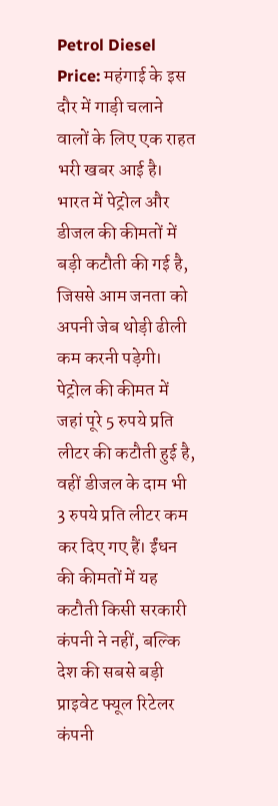Petrol Diesel Price: महंगाई के इस दौर में गाड़ी चलाने वालों के लिए एक राहत भरी खबर आई है। भारत में पेट्रोल और डीजल की कीमतों में बड़ी कटौती की गई है, जिससे आम जनता को अपनी जेब थोड़ी ढीली कम करनी पड़ेगी। पेट्रोल की कीमत में जहां पूरे 5 रुपये प्रति लीटर की कटौती हुई है, वहीं डीजल के दाम भी 3 रुपये प्रति लीटर कम कर दिए गए हैं। ईंधन की कीमतों में यह कटौती किसी सरकारी कंपनी ने नहीं, बल्कि देश की सबसे बड़ी प्राइवेट फ्यूल रिटेलर कंपनी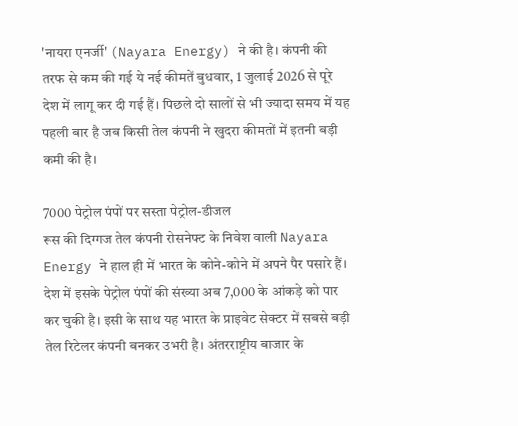'नायरा एनर्जी' (Nayara Energy) ने की है। कंपनी की तरफ से कम की गई ये नई कीमतें बुधवार, 1 जुलाई 2026 से पूरे देश में लागू कर दी गई हैं। पिछले दो सालों से भी ज्यादा समय में यह पहली बार है जब किसी तेल कंपनी ने खुदरा कीमतों में इतनी बड़ी कमी की है।

7000 पेट्रोल पंपों पर सस्ता पेट्रोल-डीजल
रूस की दिग्गज तेल कंपनी रोसनेफ्ट के निवेश वाली Nayara Energy ने हाल ही में भारत के कोने-कोने में अपने पैर पसारे हैं। देश में इसके पेट्रोल पंपों की संख्या अब 7,000 के आंकड़े को पार कर चुकी है। इसी के साथ यह भारत के प्राइवेट सेक्टर में सबसे बड़ी तेल रिटेलर कंपनी बनकर उभरी है। अंतरराष्ट्रीय बाजार के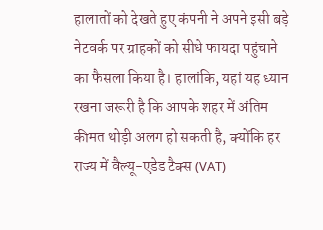हालातों को देखते हुए कंपनी ने अपने इसी बड़े नेटवर्क पर ग्राहकों को सीधे फायदा पहुंचाने का फैसला किया है। हालांकि, यहां यह ध्यान रखना जरूरी है कि आपके शहर में अंतिम कीमत थोड़ी अलग हो सकती है, क्योंकि हर राज्य में वैल्यू-एडेड टैक्स (VAT)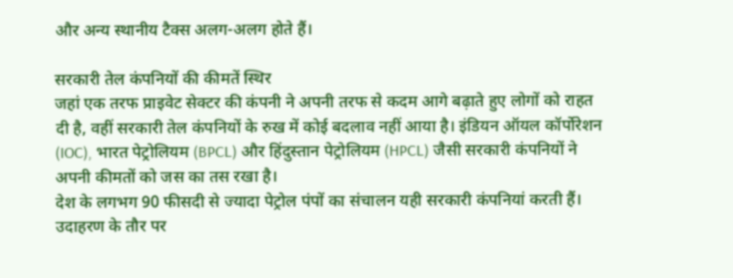और अन्य स्थानीय टैक्स अलग-अलग होते हैं।

सरकारी तेल कंपनियों की कीमतें स्थिर
जहां एक तरफ प्राइवेट सेक्टर की कंपनी ने अपनी तरफ से कदम आगे बढ़ाते हुए लोगों को राहत दी है, वहीं सरकारी तेल कंपनियों के रुख में कोई बदलाव नहीं आया है। इंडियन ऑयल कॉर्पोरेशन (IOC), भारत पेट्रोलियम (BPCL) और हिंदुस्तान पेट्रोलियम (HPCL) जैसी सरकारी कंपनियों ने अपनी कीमतों को जस का तस रखा है।
देश के लगभग 90 फीसदी से ज्यादा पेट्रोल पंपों का संचालन यही सरकारी कंपनियां करती हैं। उदाहरण के तौर पर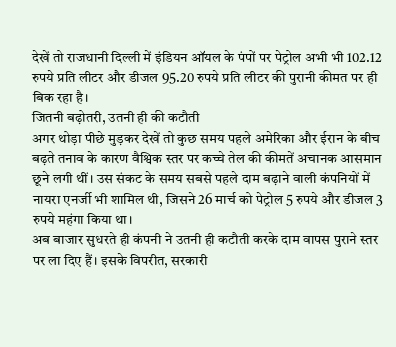देखें तो राजधानी दिल्ली में इंडियन ऑयल के पंपों पर पेट्रोल अभी भी 102.12 रुपये प्रति लीटर और डीजल 95.20 रुपये प्रति लीटर की पुरानी कीमत पर ही बिक रहा है।
जितनी बढ़ोतरी, उतनी ही की कटौती
अगर थोड़ा पीछे मुड़कर देखें तो कुछ समय पहले अमेरिका और ईरान के बीच बढ़ते तनाव के कारण वैश्विक स्तर पर कच्चे तेल की कीमतें अचानक आसमान छूने लगी थीं। उस संकट के समय सबसे पहले दाम बढ़ाने वाली कंपनियों में नायरा एनर्जी भी शामिल थी, जिसने 26 मार्च को पेट्रोल 5 रुपये और डीजल 3 रुपये महंगा किया था।
अब बाजार सुधरते ही कंपनी ने उतनी ही कटौती करके दाम वापस पुराने स्तर पर ला दिए हैं। इसके विपरीत, सरकारी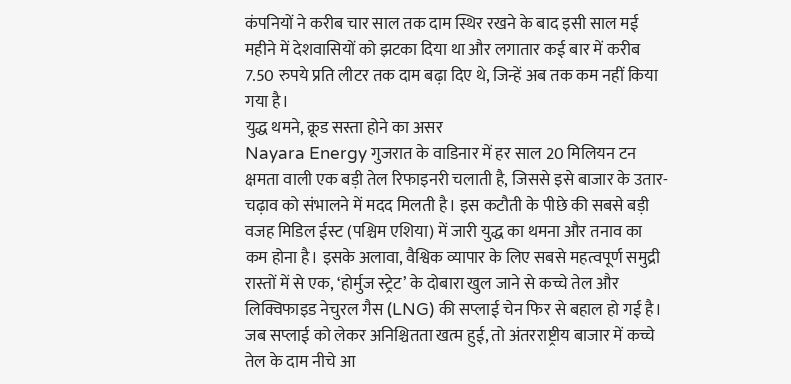कंपनियों ने करीब चार साल तक दाम स्थिर रखने के बाद इसी साल मई महीने में देशवासियों को झटका दिया था और लगातार कई बार में करीब 7.50 रुपये प्रति लीटर तक दाम बढ़ा दिए थे, जिन्हें अब तक कम नहीं किया गया है।
युद्ध थमने, क्रूड सस्ता होने का असर
Nayara Energy गुजरात के वाडिनार में हर साल 20 मिलियन टन क्षमता वाली एक बड़ी तेल रिफाइनरी चलाती है, जिससे इसे बाजार के उतार-चढ़ाव को संभालने में मदद मिलती है। इस कटौती के पीछे की सबसे बड़ी वजह मिडिल ईस्ट (पश्चिम एशिया) में जारी युद्ध का थमना और तनाव का कम होना है। इसके अलावा, वैश्विक व्यापार के लिए सबसे महत्वपूर्ण समुद्री रास्तों में से एक, ‘होर्मुज स्ट्रेट’ के दोबारा खुल जाने से कच्चे तेल और लिक्विफाइड नेचुरल गैस (LNG) की सप्लाई चेन फिर से बहाल हो गई है। जब सप्लाई को लेकर अनिश्चितता खत्म हुई, तो अंतरराष्ट्रीय बाजार में कच्चे तेल के दाम नीचे आ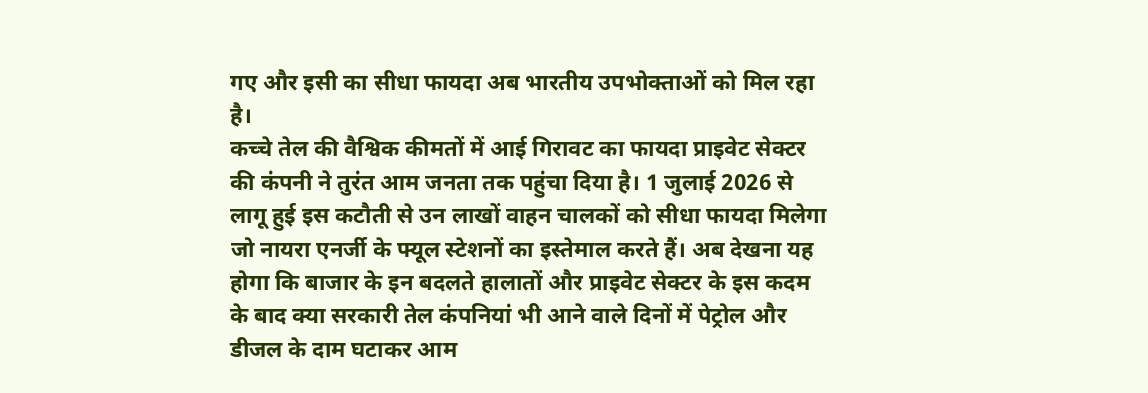गए और इसी का सीधा फायदा अब भारतीय उपभोक्ताओं को मिल रहा है।
कच्चे तेल की वैश्विक कीमतों में आई गिरावट का फायदा प्राइवेट सेक्टर की कंपनी ने तुरंत आम जनता तक पहुंचा दिया है। 1 जुलाई 2026 से लागू हुई इस कटौती से उन लाखों वाहन चालकों को सीधा फायदा मिलेगा जो नायरा एनर्जी के फ्यूल स्टेशनों का इस्तेमाल करते हैं। अब देखना यह होगा कि बाजार के इन बदलते हालातों और प्राइवेट सेक्टर के इस कदम के बाद क्या सरकारी तेल कंपनियां भी आने वाले दिनों में पेट्रोल और डीजल के दाम घटाकर आम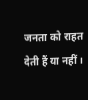जनता को राहत देती हैं या नहीं।